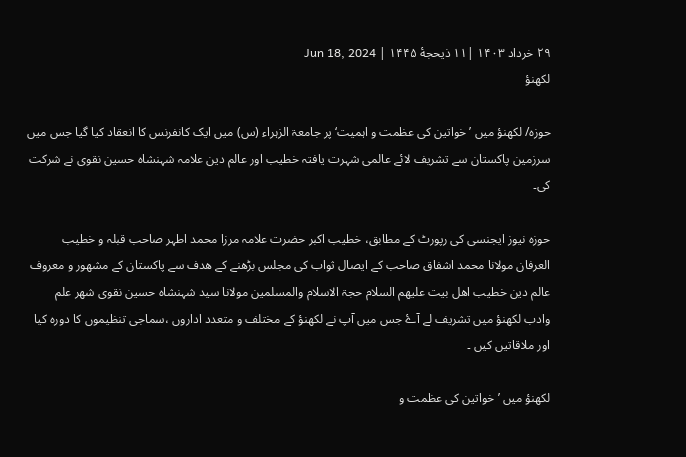۲۹ خرداد ۱۴۰۳ |۱۱ ذیحجهٔ ۱۴۴۵ | Jun 18, 2024
لکھنؤ

حوزہ/ لکھنؤ میں ’خواتین کی عظمت و اہمیت‘ پر جامعۃ الزہراء (س) میں ایک کانفرنس کا انعقاد کیا گیا جس میں سرزمین پاکستان سے تشریف لائے عالمی شہرت یافتہ خطیب اور عالم دین علامہ شہنشاہ حسین نقوی نے شرکت کی۔

حوزہ نیوز ایجنسی کی رپورٹ کے مطابق، خطیب اکبر حضرت علامہ مرزا محمد اطہر صاحب قبلہ و خطیب العرفان مولانا محمد اشفاق صاحب کے ایصال ثواب کی مجلس بڑھنے کے ھدف سے پاکستان کے مشھور و معروف عالم دین خطیب اھل بیت علیھم السلام حجۃ الاسلام والمسلمین مولانا سید شہنشاہ حسین نقوی شھر علم وادب لکھنؤ میں تشریف لے آۓ جس میں آپ نے لکھنؤ کے مختلف و متعدد اداروں ،سماجی تنظیموں کا دورہ کیا اور ملاقاتیں کیں ۔

لکھنؤ میں ’خواتین کی عظمت و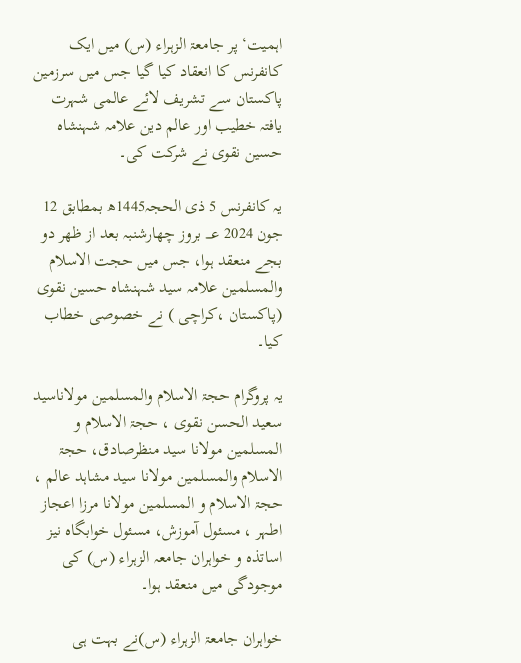اہمیت‘ پر جامعۃ الزہراء (س) میں ایک کانفرنس کا انعقاد کیا گیا جس میں سرزمین پاکستان سے تشریف لائے عالمی شہرت یافتہ خطیب اور عالم دین علامہ شہنشاہ حسین نقوی نے شرکت کی۔

یہ کانفرنس 5 ذی الحجہ1445ھ بمطابق 12 جون 2024 ؀ بروز چھارشنبہ بعد از ظهر دو بجے منعقد ہوا، جس میں حجت الاسلام والمسلمین علامہ سید شہنشاہ حسین نقوی (پاکستان ،کراچی ) نے خصوصی خطاب کیا۔

یہ پروگرام حجۃ الاسلام والمسلمین مولاناسید سعید الحسن نقوی ، حجۃ الاسلام و المسلمین مولانا سید منظرصادق، حجۃ الاسلام والمسلمین مولانا سید مشاہد عالم ، حجۃ الاسلام و المسلمین مولانا مرزا اعجاز اطہر ، مسئول آموزش، مسئول خوابگاہ نیز اساتذہ و خواہران جامعہ الزہراء (س) کی موجودگی میں منعقد ہوا۔

خواہران جامعۃ الزہراء (س)نے بہت ہی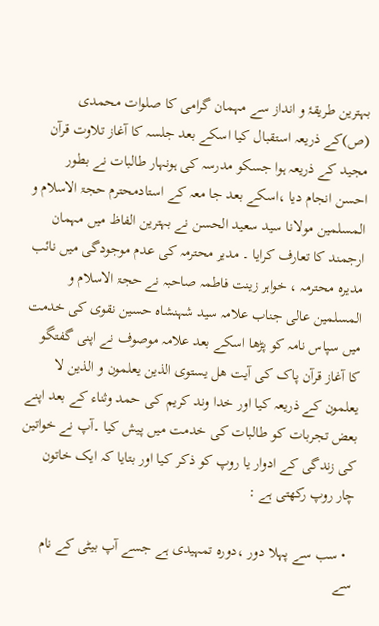بہترین طریقۂ و انداز سے مہمان گرامی کا صلوات محمدی (ص)کے ذریعہ استقبال کیا اسکے بعد جلسہ کا آغاز تلاوت قرآن مجید کے ذریعہ ہوا جسکو مدرسہ کی ہونہار طالبات نے بطور احسن انجام دیا ،اسکے بعد جا معہ کے استادمحترم حجۃ الاسلام و المسلمین مولانا سید سعید الحسن نے بہترین الفاظ میں مہمان ارجمند کا تعارف کرایا ۔ مدیر محترمہ کی عدم موجودگی میں نائب مدیرہ محترمہ ، خواہر زینت فاطمہ صاحبہ نے حجۃ الاسلام و المسلمین عالی جناب علامہ سید شہنشاہ حسین نقوی کی خدمت میں سپاس نامہ کو پڑھا اسکے بعد علامہ موصوف نے اپنی گفتگو کا آغاز قرآن پاک کی آیت ھل یستوی الذین یعلمون و الذین لا یعلمون کے ذریعہ کیا اور خدا وند کریم کی حمد وثناء کے بعد اپنے بعض تجربات کو طالبات کی خدمت میں پیش کیا ۔آپ نے خواتین کی زندگی کے ادوار یا روپ کو ذکر کیا اور بتایا کہ ایک خاتون چار روپ رکھتی ہے :

  • سب سے پہلا دور ،دورہ تمہیدی ہے جسے آپ بیٹی کے نام سے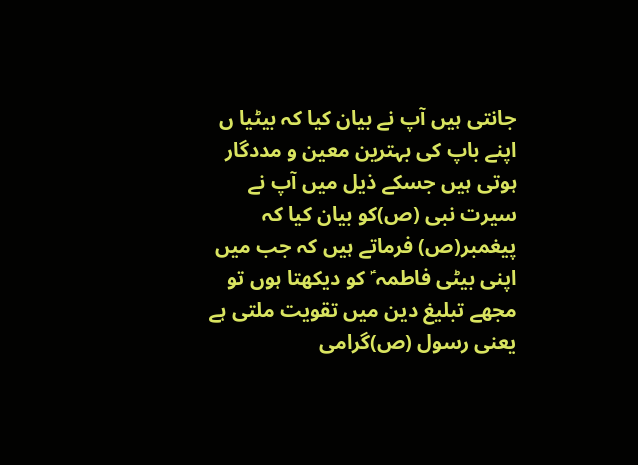جانتی ہیں آپ نے بیان کیا کہ بیٹیا ں اپنے باپ کی بہترین معین و مددگار ہوتی ہیں جسکے ذیل میں آپ نے سیرت نبی (ص)کو بیان کیا کہ پیغمبر(ص) فرماتے ہیں کہ جب میں اپنی بیٹی فاطمہ ؑ کو دیکھتا ہوں تو مجھے تبلیغ دین میں تقویت ملتی ہے یعنی رسول (ص)گرامی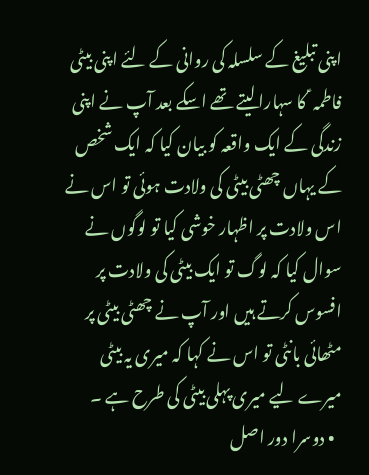اپنی تبلیغ کے سلسلہ کی روانی کے لئے اپنی بیٹی فاطمہ ؑ کا سہارا لیتے تھے اسکے بعد آپ نے اپنی زندگی کے ایک واقعہ کو بیان کیا کہ ایک شخص کے یہاں چھٹی بیٹی کی ولادت ہوئی تو اس نے اس ولادت پر اظہار خوشی کیا تو لوگوں نے سوال کیا کہ لوگ تو ایک بیٹی کی ولادت پر افسوس کرتے ہیں اور آپ نے چھٹی بیٹی پر مٹھائی بانٹی تو اس نے کہا کہ میری یہ بیٹی میرے لیے میری پہلی بیٹی کی طرح ہے ۔
  • دوسرا دور اصل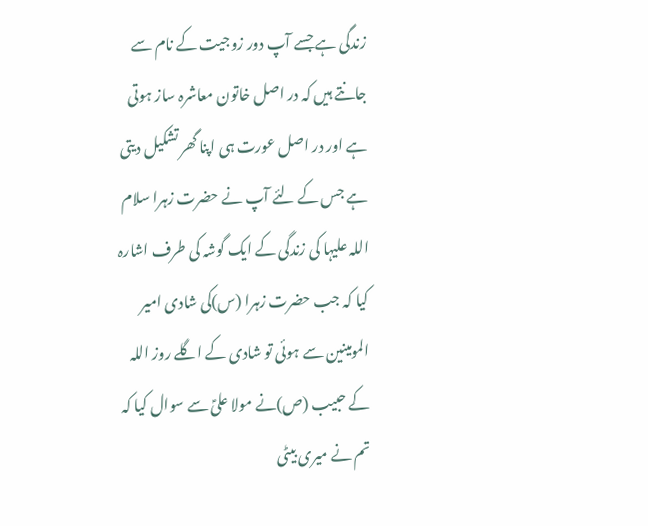زندگی ہے جسے آپ دور زوجیت کے نام سے جانتے ہیں کہ در اصل خاتون معاشرہ ساز ہوتی ہے اور در اصل عورت ہی اپنا گھر تشکیل دیتی ہے جس کے لئے آپ نے حضرت زہرا سلام اللہ علیہا کی زندگی کے ایک گوشہ کی طرف اشارہ کیا کہ جب حضرت زہرا (س)کی شادی امیر المومینین سے ہوئی تو شادی کے اگلے روز اللہ کے حبیب (ص)نے مولا علیؑ سے سوال کیا کہ تم نے میری بیٹی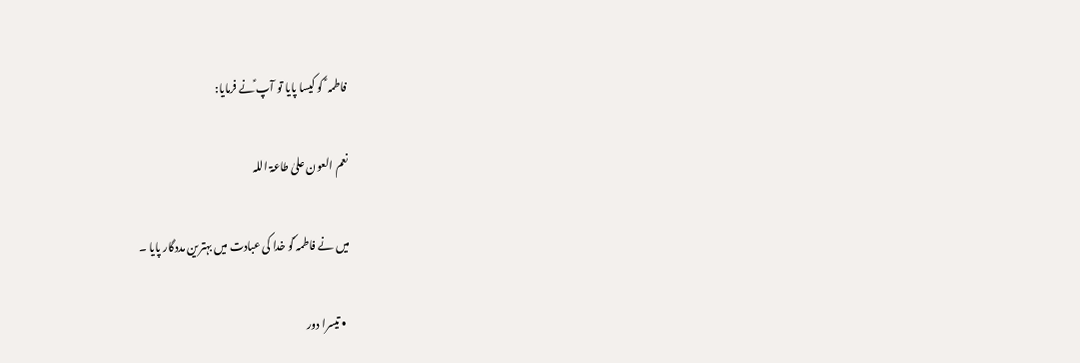فاطمہ ؑ کو کیسا پایا تو آپ ؑنے فرمایا:

نعم العون علیٰ طاعۃ اللہ

میں نے فاطمہ ؑکو خدا کی عبادت میں بہترین مددگار پایا ۔

  • تیسرا دور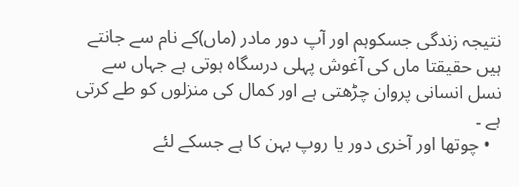نتیجہ زندگی جسکوہم اور آپ دور مادر (ماں)کے نام سے جانتے ہیں حقیقتا ماں کی آغوش پہلی درسگاہ ہوتی ہے جہاں سے نسل انسانی پروان چڑھتی ہے اور کمال کی منزلوں کو طے کرتی ہے ۔
  • چوتھا اور آخری دور یا روپ بہن کا ہے جسکے لئے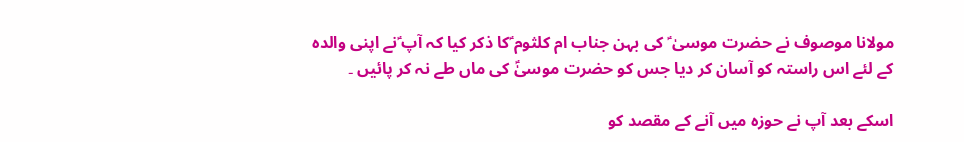مولانا موصوف نے حضرت موسیٰ ؑ کی بہن جناب ام کلثوم ؑکا ذکر کیا کہ آپ ؑنے اپنی والدہ کے لئے اس راستہ کو آسان کر دیا جس کو حضرت موسیٰؑ کی ماں طے نہ کر پائیں ۔

اسکے بعد آپ نے حوزہ میں آنے کے مقصد کو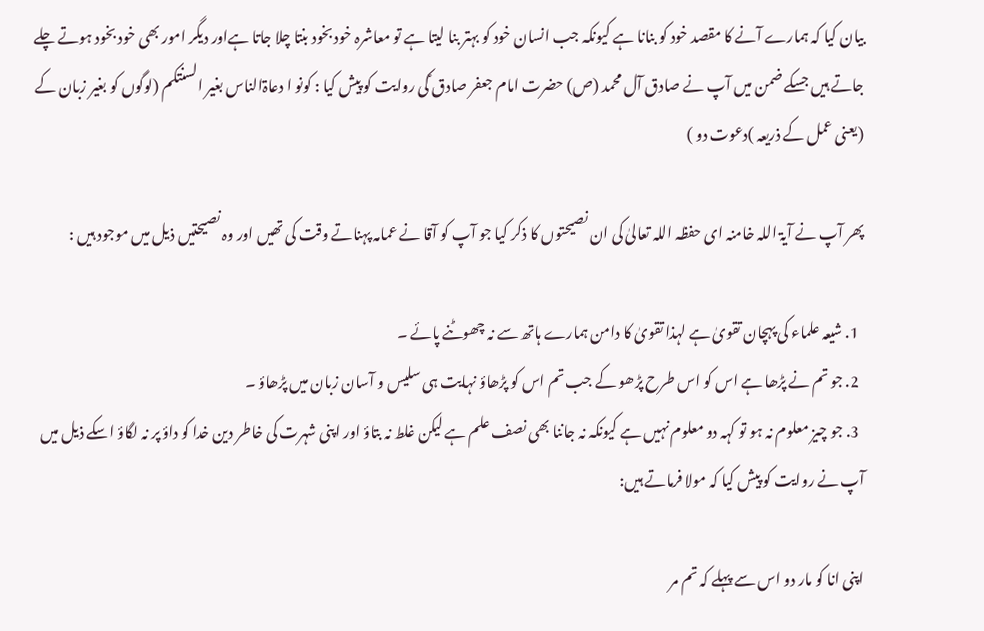بیان کیا کہ ہمارے آنے کا مقصد خود کو بنانا ہے کیونکہ جب انسان خود کو بہتر بنا لیتا ہے تو معاشرہ خود بخود بنتا چلا جاتا ہےاور دیگر امور بھی خود بخود ہوتے چلے جاتے ہیں جسکے ضمن میں آپ نے صادق آل محمد (ص) حضرت امام جعفر صادق ؑکی روایت کو پیش کیا : کونو ا دعاۃالناس بغیر السنتکم (لوگوں کو بغیر زبان کے (یعنی عمل کے ذریعہ )دعوت دو )

پھر آپ نے آیۃ اللہ خامنہ ای حفظہ اللہ تعالیٰ کی ان نصیحتوں کا ذکر کیا جو آپ کو آقا نے عمامہ پہناتے وقت کی تھیں اور وہ نصیحتیں ذیل میں موجود ہیں :

  1. شیعہ علماء کی پہچان تقویٰ ہے لہذا تقویٰ کا دامن ہمارے ہاتھ سے نہ چھوٹنے پائے ۔
  2. جو تم نے پڑھا ہے اس کو اس طرح پڑھو کے جب تم اس کو پڑھاؤ نہایت ہی سلیس و آسان زبان میں پڑھاؤ ۔
  3. جو چیز معلوم نہ ہو تو کہہ دو معلوم نہیں ہے کیونکہ نہ جاننا بھی نصف علم ہے لیکن غلط نہ بتاؤ اور اپنی شہرت کی خاطر دین خدا کو داؤ پر نہ لگاؤ اسکے ذیل میں آپ نے روایت کو پیش کیا کہ مولا فرماتے ہیں:

اپنی انا کو مار دو اس سے پہلے کہ تم مر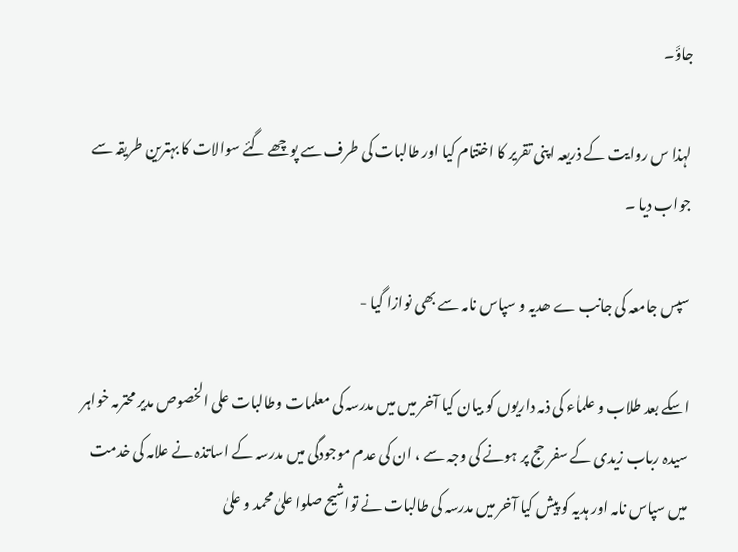جاؤَ۔

لہذا س روایت کے ذریعہ اپنی تقریر کا اختتام کیا اور طالبات کی طرف سے پوچھے گئے سوالات کا بہترین طریقہ سے جواب دیا ۔

سپس جامعہ کی جانب ے ھدیہ و سپاس نامہ سے بھی نوازا گیا -

اسکے بعد طلاب و علماٰء کی ذمہ داریوں کو بیان کیا آخر میں میں مدرسہ کی معلمات وطالبات علی الخصوص مدیر محترمہ خواہر سیدہ رباب زیدی کے سفر حج پر ہونے کی وجہ سے ، ان کی عدم موجودگی میں مدرسہ کے اساتذہ نے علامہ کی خدمت میں سپاس نامہ اور ہدیہ کو پیش کیا آخر میں مدرسہ کی طالبات نے تواشیح صلوا علیٰ محمد و علیٰ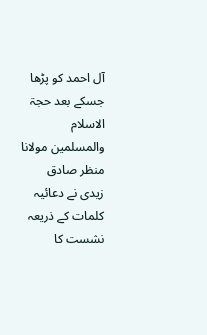آل احمد کو پڑھا جسکے بعد حجۃ الاسلام والمسلمین مولانا منظر صادق زیدی نے دعائیہ کلمات کے ذریعہ نشست کا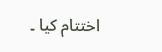اختتام کیا ۔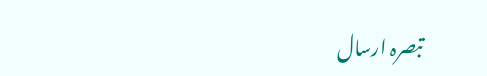تبصرہ ارسال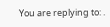You are replying to: .